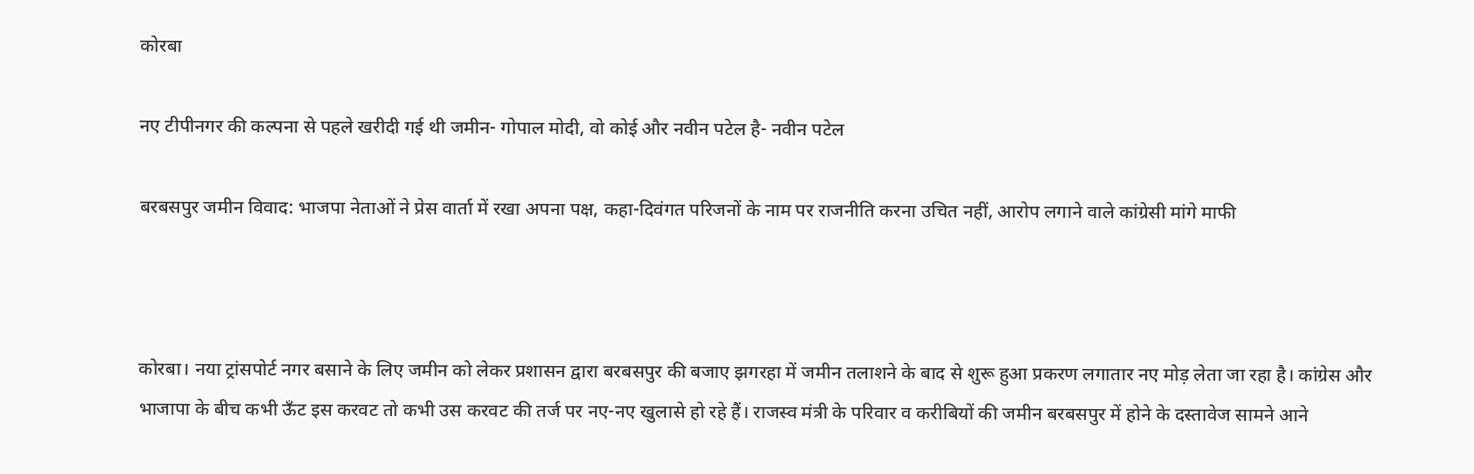कोरबा

नए टीपीनगर की कल्पना से पहले खरीदी गई थी जमीन- गोपाल मोदी, वो कोई और नवीन पटेल है- नवीन पटेल

बरबसपुर जमीन विवाद: भाजपा नेताओं ने प्रेस वार्ता में रखा अपना पक्ष, कहा-दिवंगत परिजनों के नाम पर राजनीति करना उचित नहीं, आरोप लगाने वाले कांग्रेसी मांगे माफी



कोरबा। नया ट्रांसपोर्ट नगर बसाने के लिए जमीन को लेकर प्रशासन द्वारा बरबसपुर की बजाए झगरहा में जमीन तलाशने के बाद से शुरू हुआ प्रकरण लगातार नए मोड़ लेता जा रहा है। कांग्रेस और भाजापा के बीच कभी ऊँट इस करवट तो कभी उस करवट की तर्ज पर नए-नए खुलासे हो रहे हैं। राजस्व मंत्री के परिवार व करीबियों की जमीन बरबसपुर में होने के दस्तावेज सामने आने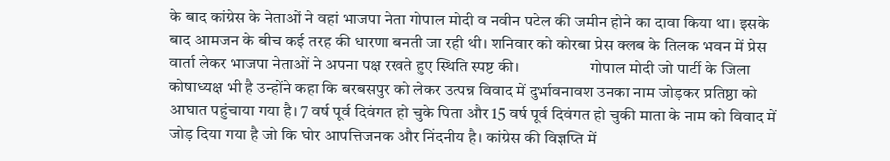के बाद कांग्रेस के नेताओं ने वहां भाजपा नेता गोपाल मोदी व नवीन पटेल की जमीन होने का दावा किया था। इसके बाद आमजन के बीच कई तरह की धारणा बनती जा रही थी। शनिवार को कोरबा प्रेस क्लब के तिलक भवन में प्रेस वार्ता लेकर भाजपा नेताओं ने अपना पक्ष रखते हुए स्थिति स्पष्ट की।                  गोपाल मोदी जो पार्टी के जिला कोषाध्यक्ष भी है उन्होंने कहा कि बरबसपुर को लेकर उत्पन्न विवाद में दुर्भावनावश उनका नाम जोड़कर प्रतिष्ठा को आघात पहुंचाया गया है। 7 वर्ष पूर्व दिवंगत हो चुके पिता और 15 वर्ष पूर्व दिवंगत हो चुकी माता के नाम को विवाद में जोड़ दिया गया है जो कि घोर आपत्तिजनक और निंदनीय है। कांग्रेस की विज्ञप्ति में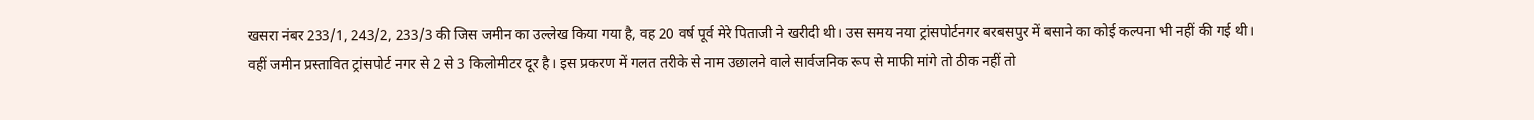खसरा नंबर 233/1, 243/2, 233/3 की जिस जमीन का उल्लेख किया गया है, वह 20 वर्ष पूर्व मेरे पिताजी ने खरीदी थी। उस समय नया ट्रांसपोर्टनगर बरबसपुर में बसाने का कोई कल्पना भी नहीं की गई थी। वहीं जमीन प्रस्तावित ट्रांसपोर्ट नगर से 2 से 3 किलोमीटर दूर है। इस प्रकरण में गलत तरीके से नाम उछालने वाले सार्वजनिक रूप से माफी मांगे तो ठीक नहीं तो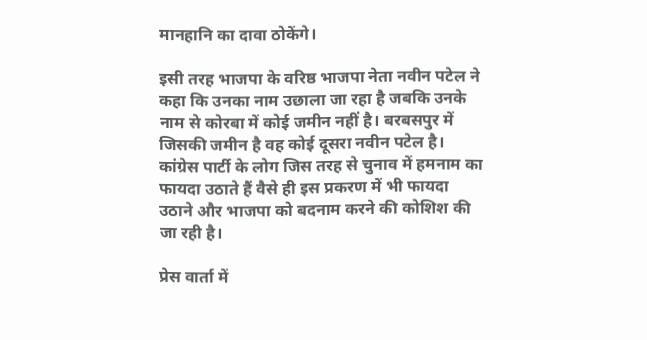मानहानि का दावा ठोकेंगे।

इसी तरह भाजपा के वरिष्ठ भाजपा नेता नवीन पटेल ने कहा कि उनका नाम उछाला जा रहा है जबकि उनके नाम से कोरबा में कोई जमीन नहीं है। बरबसपुर में जिसकी जमीन है वह कोई दूसरा नवीन पटेल है। कांग्रेस पार्टी के लोग जिस तरह से चुनाव में हमनाम का फायदा उठाते हैं वैसे ही इस प्रकरण में भी फायदा उठाने और भाजपा को बदनाम करने की कोशिश की जा रही है।

प्रेस वार्ता में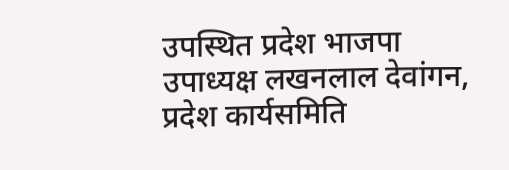उपस्थित प्रदेश भाजपा उपाध्यक्ष लखनलाल देवांगन, प्रदेश कार्यसमिति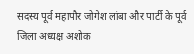सदस्य पूर्व महापौर जोगेश लांबा और पार्टी के पूर्व जिला अध्यक्ष अशोक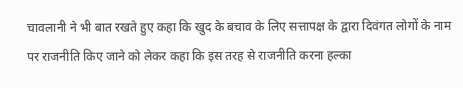चावलानी ने भी बात रखते हुए कहा कि खुद के बचाव के लिए सत्तापक्ष के द्वारा दिवंगत लोगों के नाम पर राजनीति किए जाने को लेकर कहा कि इस तरह से राजनीति करना हल्का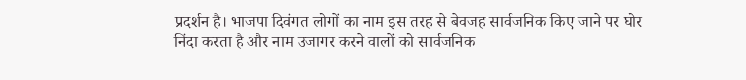प्रदर्शन है। भाजपा दिवंगत लोगों का नाम इस तरह से बेवजह सार्वजनिक किए जाने पर घोर निंदा करता है और नाम उजागर करने वालों को सार्वजनिक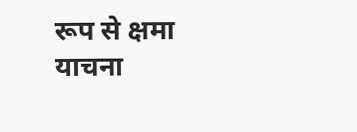रूप से क्षमा याचना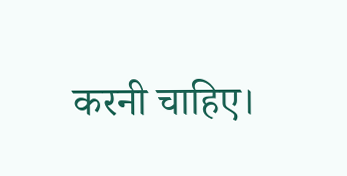करनी चाहिए।